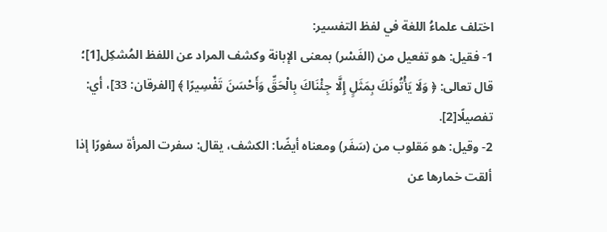اختلف علماءُ اللغة في لفظ التفسير:
1- فقيل: هو تفعيل من (الفَسْر) بمعنى الإبانة وكشف المراد عن اللفظ المُشكِل[1]؛ قال تعالى: ﴿ وَلَا يَأْتُونَكَ بِمَثَلٍ إِلَّا جِئْنَاكَ بِالْحَقِّ وَأَحْسَنَ تَفْسِيرًا ﴾ [الفرقان: 33]، أي: تفصيلًا[2].
2- وقيل: هو مَقلوب من (سَفَر) ومعناه أيضًا: الكشف، يقال: سفرت المرأة سفورًا إذا ألقت خمارها عن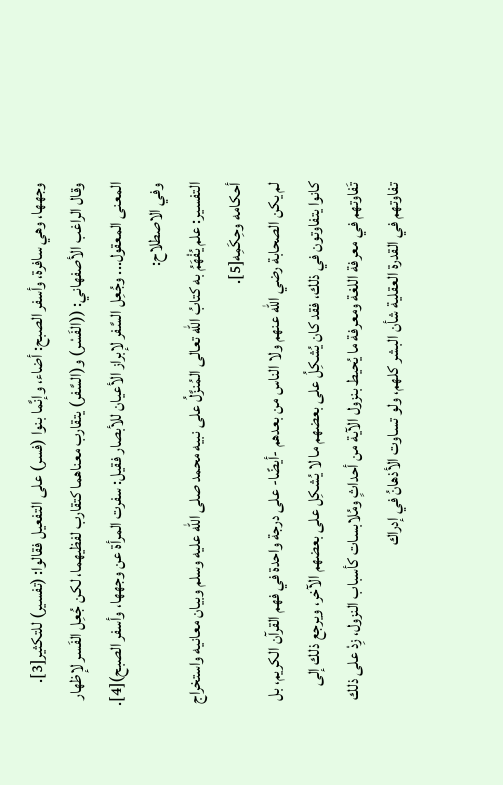وجهها، وهي سافرة، وأسفر الصبح: أضاء، وإنَّما بنوا (فسر) على التفعيل فقالوا: (تفسير) للتكثير[3].
وقال الراغب الأصفهاني: ((الفَسْر) و(السَّفر) يتقارب معناهما كتقارب لفظيهما، لكن جُعِل الفَسر لإظهار المعنى المعقول... وجُعِل السَّفر لإبراز الأعيان للأبصار فقيل: سفرت المرأة عن وجهها، وأسفر الصبح)[4].
وفي الاصطلاح:
التفسير: علم يُفْهَمُ به كتابُ الله تعالى المُنزَّلُ على نبيه محمد صلى الله عليه وسلم وبيان معانيه واستخراج أحكامه وحِكَمِه[5].
لم يكن الصحابة رضي الله عنهم ولا الناس من بعدهم -أيضًا- على درجة واحدة في فهم القرآن الكريم، بل كانوا يتفاوتون في ذلك، فقد كان يُشكِلُ على بعضهم ما لا يُشكِل على بعضهم الآخر، ويرجع ذلك إلى تَفاوتهم في معرفة اللغة ومعرفة ما يُحيط بنزول الآية من أحداثٍ ومُلابسات كأسباب النزول، زِدْ على ذلك تفاوتهم في القدرة العقلية شأن البشر كلهم، ولو تساوت الأذهانُ في إدراك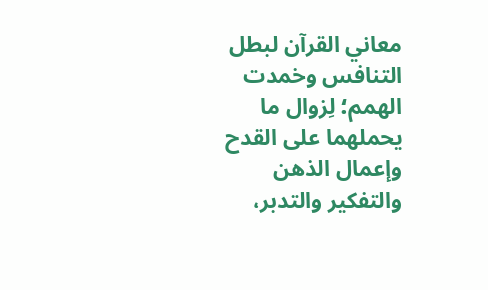معاني القرآن لبطل التنافس وخمدت الهمم؛ لِزوال ما يحملهما على القدح وإعمال الذهن والتفكير والتدبر،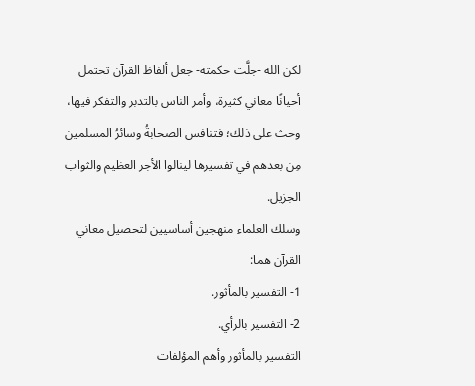لكن الله -جلَّت حكمته- جعل ألفاظ القرآن تحتمل أحيانًا معاني كثيرة، وأمر الناس بالتدبر والتفكر فيها، وحث على ذلك؛ فتنافس الصحابةُ وسائرُ المسلمين مِن بعدهم في تفسيرها لينالوا الأجر العظيم والثواب الجزيل.
وسلك العلماء منهجين أساسيين لتحصيل معاني القرآن هما:
1- التفسير بالمأثور.
2- التفسير بالرأي.
التفسير بالمأثور وأهم المؤلفات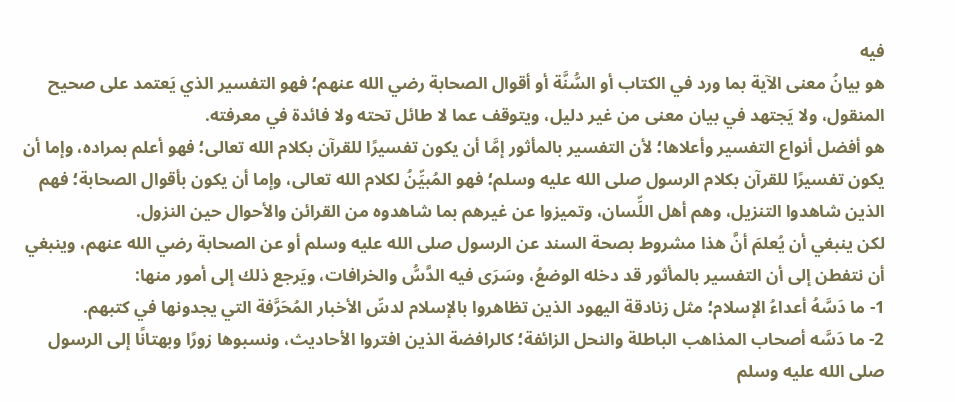فيه
هو بيانُ معنى الآية بما ورد في الكتاب أو السُّنَّة أو أقوال الصحابة رضي الله عنهم؛ فهو التفسير الذي يَعتمد على صحيح المنقول، ولا يَجتهد في بيان معنى من غير دليل، ويتوقف عما لا طائل تحته ولا فائدة في معرفته.
هو أفضل أنواع التفسير وأعلاها؛ لأن التفسير بالمأثور إمَّا أن يكون تفسيرًا للقرآن بكلام الله تعالى؛ فهو أعلم بمراده، وإما أن يكون تفسيرًا للقرآن بكلام الرسول صلى الله عليه وسلم؛ فهو المُبيِّنُ لكلام الله تعالى، وإما أن يكون بأقوال الصحابة؛ فهم الذين شاهدوا التنزيل، وهم أهل اللِّسان، وتميزوا عن غيرهم بما شاهدوه من القرائن والأحوال حين النزول.
لكن ينبغي أن يُعلمَ أنَّ هذا مشروط بصحة السند عن الرسول صلى الله عليه وسلم أو عن الصحابة رضي الله عنهم، وينبغي أن نتفطن إلى أن التفسير بالمأثور قد دخله الوضعُ، وسَرَى فيه الدَّسُّ والخرافات، ويَرجع ذلك إلى أمور منها:
1- ما دَسَّهُ أعداءُ الإسلام؛ مثل زنادقة اليهود الذين تظاهروا بالإسلام لدسِّ الأخبار المُحَرَّفة التي يجدونها في كتبهم.
2- ما دَسَّه أصحاب المذاهب الباطلة والنحل الزائفة؛ كالرافضة الذين افتروا الأحاديث، ونسبوها زورًا وبهتانًا إلى الرسول صلى الله عليه وسلم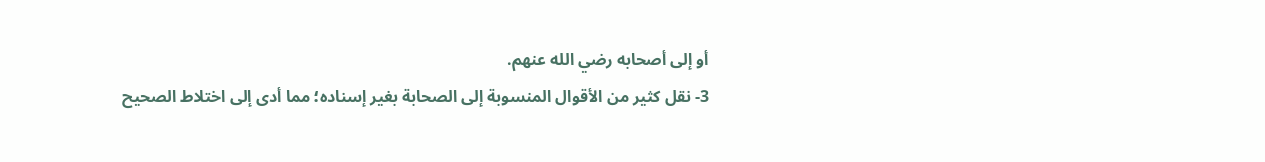أو إلى أصحابه رضي الله عنهم.
3- نقل كثير من الأقوال المنسوبة إلى الصحابة بغير إسناده؛ مما أدى إلى اختلاط الصحيح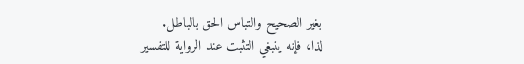بغير الصحيح والتباس الحق بالباطل.
لذا، فإنه ينبغي التثبت عند الرواية للتفسير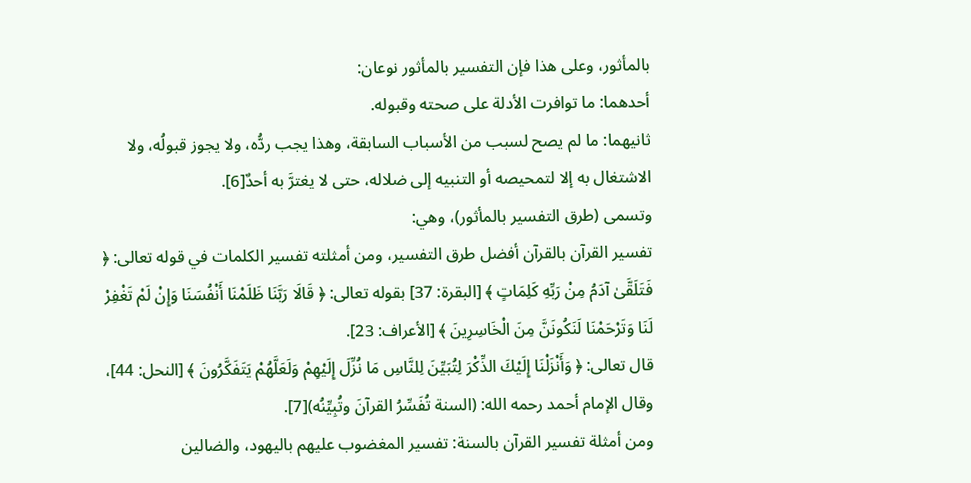بالمأثور، وعلى هذا فإن التفسير بالمأثور نوعان:
أحدهما: ما توافرت الأدلة على صحته وقبوله.
ثانيهما: ما لم يصح لسبب من الأسباب السابقة، وهذا يجب ردُّه، ولا يجوز قبولُه، ولا الاشتغال به إلا لتمحيصه أو التنبيه إلى ضلاله، حتى لا يغترَّ به أحدٌ[6].
وتسمى (طرق التفسير بالمأثور)، وهي:
تفسير القرآن بالقرآن أفضل طرق التفسير، ومن أمثلته تفسير الكلمات في قوله تعالى: ﴿ فَتَلَقَّىٰ آدَمُ مِنْ رَبِّهِ كَلِمَاتٍ ﴾ [البقرة: 37] بقوله تعالى: ﴿ قَالَا رَبَّنَا ظَلَمْنَا أَنْفُسَنَا وَإِنْ لَمْ تَغْفِرْ لَنَا وَتَرْحَمْنَا لَنَكُونَنَّ مِنَ الْخَاسِرِينَ ﴾ [الأعراف: 23].
قال تعالى: ﴿ وَأَنْزَلْنَا إِلَيْكَ الذِّكْرَ لِتُبَيِّنَ لِلنَّاسِ مَا نُزِّلَ إِلَيْهِمْ وَلَعَلَّهُمْ يَتَفَكَّرُونَ ﴾ [النحل: 44]، وقال الإمام أحمد رحمه الله: (السنة تُفَسِّرُ القرآنَ وتُبِيِّنُه)[7].
ومن أمثلة تفسير القرآن بالسنة: تفسير المغضوب عليهم باليهود، والضالين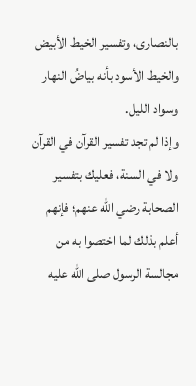بالنصارى، وتفسير الخيط الأبيض والخيط الأسود بأنه بياضُ النهار وسواد الليل.
وإذا لم تجد تفسير القرآن في القرآن ولا في السنة، فعليك بتفسير الصحابة رضي الله عنهم؛ فإنهم أعلم بذلك لما اختصوا به من مجالسة الرسول صلى الله عليه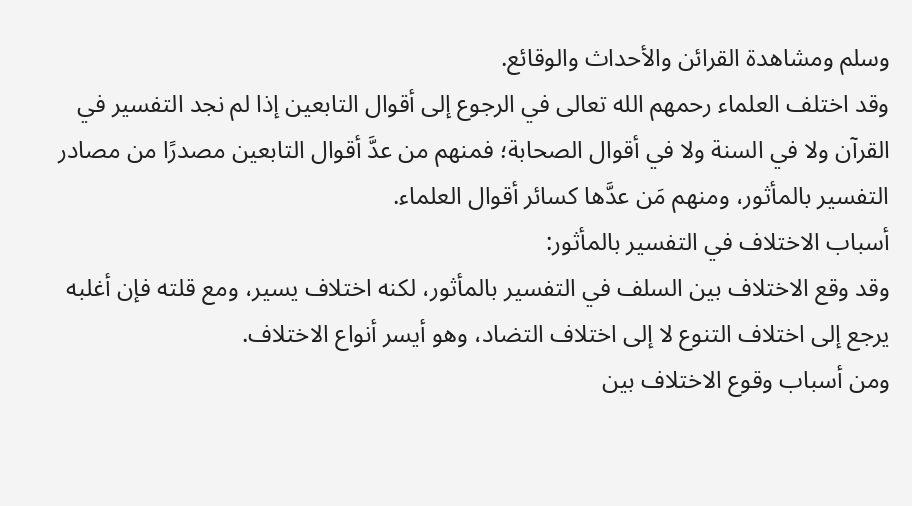وسلم ومشاهدة القرائن والأحداث والوقائع.
وقد اختلف العلماء رحمهم الله تعالى في الرجوع إلى أقوال التابعين إذا لم نجد التفسير في القرآن ولا في السنة ولا في أقوال الصحابة؛ فمنهم من عدَّ أقوال التابعين مصدرًا من مصادر التفسير بالمأثور، ومنهم مَن عدَّها كسائر أقوال العلماء.
أسباب الاختلاف في التفسير بالمأثور:
وقد وقع الاختلاف بين السلف في التفسير بالمأثور، لكنه اختلاف يسير، ومع قلته فإن أغلبه يرجع إلى اختلاف التنوع لا إلى اختلاف التضاد، وهو أيسر أنواع الاختلاف.
ومن أسباب وقوع الاختلاف بين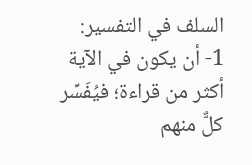السلف في التفسير:
1- أن يكون في الآية أكثر من قراءة؛ فيُفَسِّر كلٌّ منهم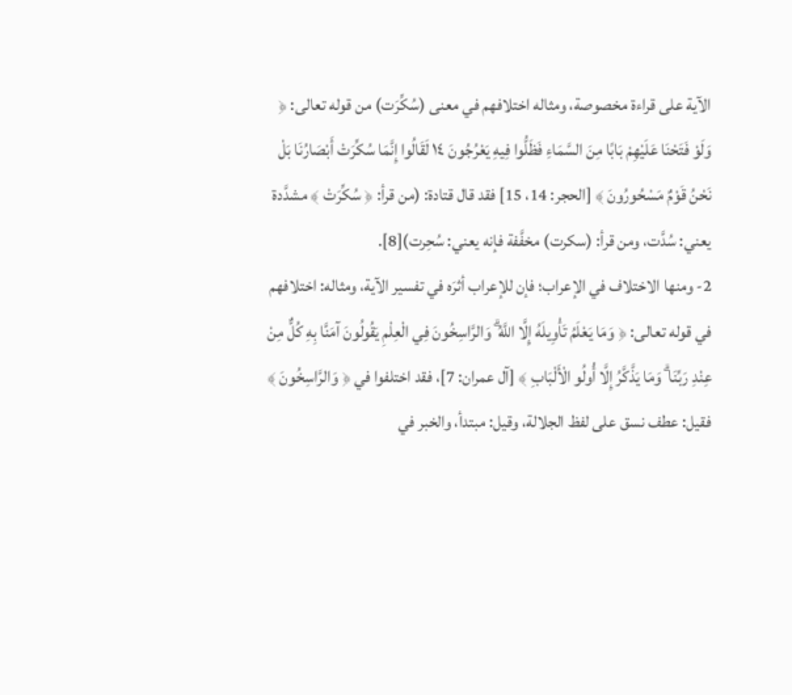الآية على قراءة مخصوصة، ومثاله اختلافهم في معنى (سُكِّرَت) من قوله تعالى: ﴿ وَلَوْ فَتَحْنَا عَلَيْهِمْ بَابًا مِنَ السَّمَاءِ فَظَلُّوا فِيهِ يَعْرُجُونَ ١٤ لَقَالُوا إِنَّمَا سُكِّرَتْ أَبْصَارُنَا بَلْ نَحْنُ قَوْمٌ مَسْحُورُونَ ﴾ [الحجر: 14، 15] فقد قال قتادة: (من قرأ: ﴿ سُكِّرَتْ ﴾ مشدَّدة يعني: سُدَّت، ومن قرأ: (سكرت) مخفَّفة فإنه يعني: سُحِرت)[8].
2- ومنها الاختلاف في الإعراب؛ فإن للإعراب أثرَه في تفسير الآية، ومثاله: اختلافهم في قوله تعالى: ﴿ وَمَا يَعْلَمُ تَأْوِيلَهُ إِلَّا اللَّهُ ۗ وَالرَّاسِخُونَ فِي الْعِلْمِ يَقُولُونَ آمَنَّا بِهِ كُلٌّ مِنْ عِنْدِ رَبِّنَا ۗ وَمَا يَذَّكَّرُ إِلَّا أُولُو الْأَلْبَابِ ﴾ [آل عمران: 7]، فقد اختلفوا في ﴿ وَالرَّاسِخُونَ ﴾ فقيل: عطف نسق على لفظ الجلالة، وقيل: مبتدأ، والخبر في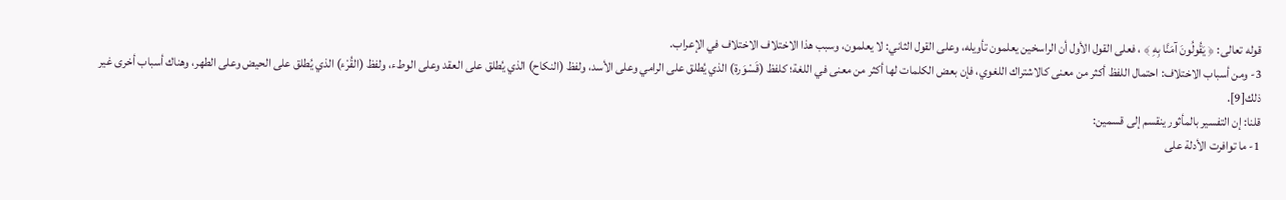قوله تعالى: ﴿ يَقُولُونَ آمَنَّا بِهِ ﴾ ، فعلى القول الأول أن الراسخين يعلمون تأويله، وعلى القول الثاني: لا يعلمون، وسبب هذا الاختلاف الاختلاف في الإعراب.
3- ومن أسباب الاختلاف: احتمال اللفظ أكثر من معنى كالاشتراك اللغوي، فإن بعض الكلمات لها أكثر من معنى في اللغة؛ كلفظ (قَسْوَرة) الذي يُطلق على الرامي وعلى الأسد، ولفظ (النكاح) الذي يُطلق على العقد وعلى الوطء، ولفظ (القُرْء) الذي يُطلق على الحيض وعلى الطهر، وهناك أسباب أخرى غير ذلك[9].
قلنا: إن التفسير بالمأثور ينقسم إلى قسمين:
1- ما توافرت الأدلة على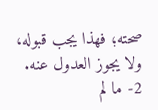صحته؛ فهذا يجب قبوله، ولا يجوز العدول عنه.
2- ما لم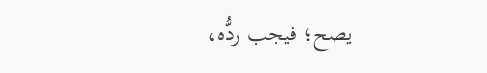يصح؛ فيجب ردُّه،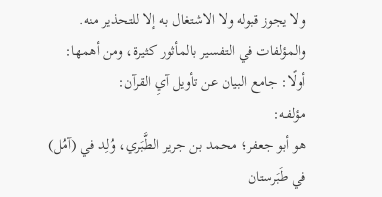ولا يجوز قبوله ولا الاشتغال به إلا للتحذير منه.
والمؤلفات في التفسير بالمأثور كثيرة، ومن أهمها:
أولًا: جامع البيان عن تأويل آيِ القرآن:
مؤلفـه:
هو أبو جعفر؛ محمد بن جرير الطَّبَري، وُلِد في (آمُل) في طَبَرستان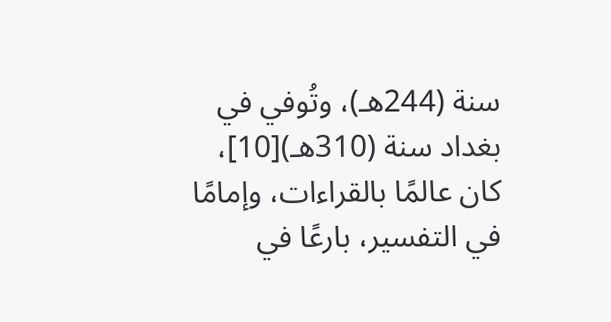سنة (244هـ)، وتُوفي في بغداد سنة (310هـ)[10]، كان عالمًا بالقراءات، وإمامًا في التفسير، بارعًا في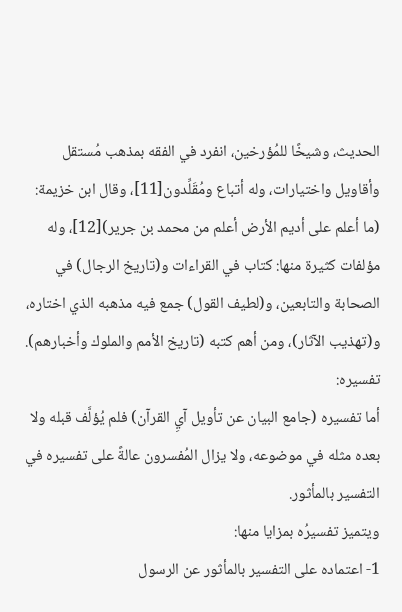الحديث، وشيخًا للمُؤرخين، انفرد في الفقه بمذهب مُستقل وأقاويل واختيارات، وله أتباع ومُقَلِّدون[11]، وقال ابن خزيمة: (ما أعلم على أديم الأرض أعلم من محمد بن جرير)[12]، وله مؤلفات كثيرة منها: كتاب في القراءات و(تاريخ الرجال) في الصحابة والتابعين، و(لطيف القول) جمع فيه مذهبه الذي اختاره، و(تهذيب الآثار)، ومن أهم كتبه (تاريخ الأمم والملوك وأخبارهم).
تفسيره:
أما تفسيره (جامع البيان عن تأويل آيِ القرآن) فلم يُؤلَّف قبله ولا بعده مثله في موضوعه، ولا يزال المُفسرون عالةً على تفسيره في التفسير بالمأثور.
ويتميز تفسيرُه بمزايا منها:
1- اعتماده على التفسير بالمأثور عن الرسول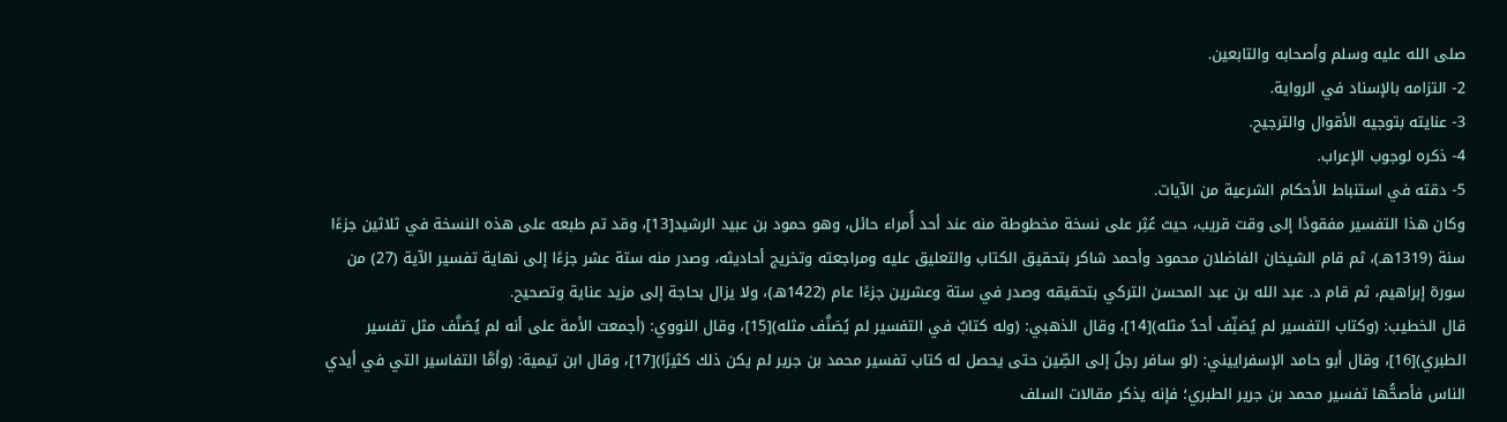صلى الله عليه وسلم وأصحابه والتابعين.
2- التزامه بالإسناد في الرواية.
3- عنايته بتوجيه الأقوال والترجيح.
4- ذكره لوجوب الإعراب.
5- دقته في استنباط الأحكام الشرعية من الآيات.
وكان هذا التفسير مفقودًا إلى وقت قريب، حيث عُثِر على نسخة مخطوطة منه عند أحد أُمراء حائل، وهو حمود بن عبيد الرشيد[13]، وقد تم طبعه على هذه النسخة في ثلاثين جزءًا سنة (1319هـ)، ثم قام الشيخان الفاضلان محمود وأحمد شاكر بتحقيق الكتاب والتعليق عليه ومراجعته وتخريج أحاديثه، وصدر منه ستة عشر جزءًا إلى نهاية تفسير الآية (27) من سورة إبراهيم، ثم قام د. عبد الله بن عبد المحسن التركي بتحقيقه وصدر في ستة وعشرين جزءًا عام (1422هـ)، ولا يزال بحاجة إلى مزيد عناية وتصحيح.
قال الخطيب: (وكتاب التفسير لم يُصَنِّف أحدٌ مثله)[14]، وقال الذهبي: (وله كتابٌ في التفسير لم يُصَنَّف مثله)[15]، وقال النووي: (أجمعت الأمة على أنه لم يُصَنَّف مثل تفسير الطبري)[16]، وقال أبو حامد الإسفراييني: (لو سافر رجلٌ إلى الصِّين حتى يحصل له كتاب تفسير محمد بن جرير لم يكن ذلك كثيرًا)[17]، وقال ابن تيمية: (وأمَّا التفاسير التي في أيدي الناس فأصحُّها تفسير محمد بن جرير الطبري؛ فإنه يذكر مقالات السلف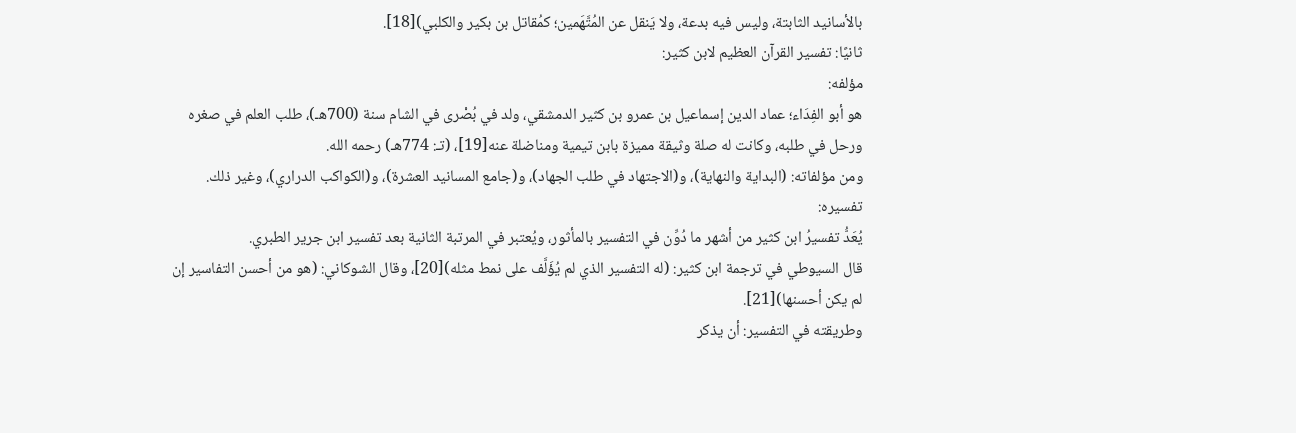بالأسانيد الثابتة، وليس فيه بدعة، ولا يَنقل عن المُتَّهَمين؛ كمُقاتل بن بكير والكلبي)[18].
ثانيًا: تفسير القرآن العظيم لابن كثير:
مؤلفه:
هو أبو الفِدَاء؛ عماد الدين إسماعيل بن عمرو بن كثير الدمشقي، ولد في بُصْرى في الشام سنة (700هـ)، طلب العلم في صغره ورحل في طلبه، وكانت له صلة وثيقة مميزة بابن تيمية ومناضلة عنه[19]، (تـ: 774هـ) رحمه الله.
ومن مؤلفاته: (البداية والنهاية)، و(الاجتهاد في طلب الجهاد)، و(جامع المسانيد العشرة)، و(الكواكب الدراري)، وغير ذلك.
تفسيره:
يُعَدُّ تفسيرُ ابن كثير من أشهر ما دُوِّن في التفسير بالمأثور، ويُعتبر في المرتبة الثانية بعد تفسير ابن جرير الطبري.
قال السيوطي في ترجمة ابن كثير: (له التفسير الذي لم يُؤَلَّف على نمط مثله)[20]، وقال الشوكاني: (هو من أحسن التفاسير إن لم يكن أحسنها)[21].
وطريقته في التفسير: أن يذكر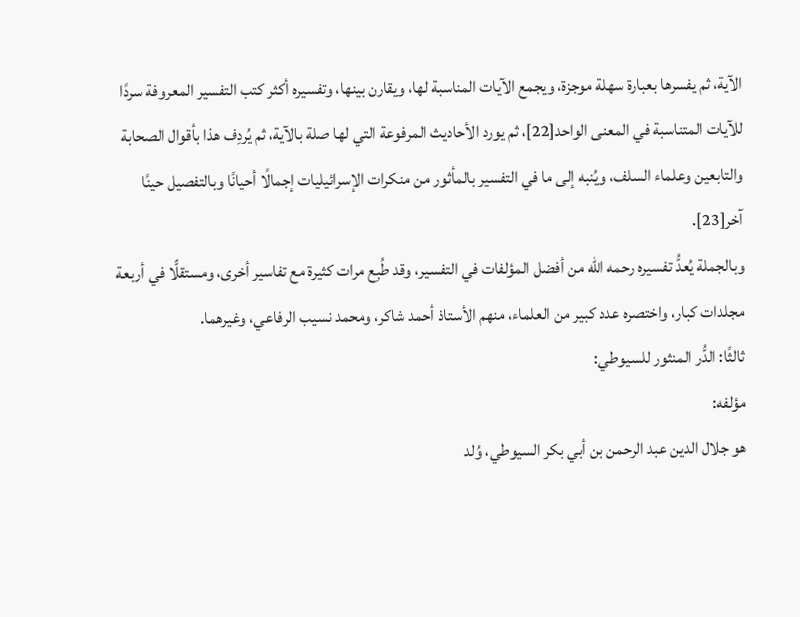الآية، ثم يفسرها بعبارة سهلة موجزة، ويجمع الآيات المناسبة لها، ويقارن بينها، وتفسيره أكثر كتب التفسير المعروفة سردًا للآيات المتناسبة في المعنى الواحد[22]، ثم يورد الأحاديث المرفوعة التي لها صلة بالآية، ثم يُردِف هذا بأقوال الصحابة والتابعين وعلماء السلف، ويُنبه إلى ما في التفسير بالمأثور من منكرات الإسرائيليات إجمالًا أحيانًا وبالتفصيل حينًا آخر[23].
وبالجملة يُعدُّ تفسيره رحمه الله من أفضل المؤلفات في التفسير، وقد طُبِع مرات كثيرة مع تفاسير أخرى، ومستقلًّا في أربعة مجلدات كبار، واختصره عدد كبير من العلماء، منهم الأستاذ أحمد شاكر، ومحمد نسيب الرفاعي، وغيرهما.
ثالثًا: الدُّر المنثور للسيوطي:
مؤلفه:
هو جلال الدين عبد الرحمن بن أبي بكر السيوطي، وُلد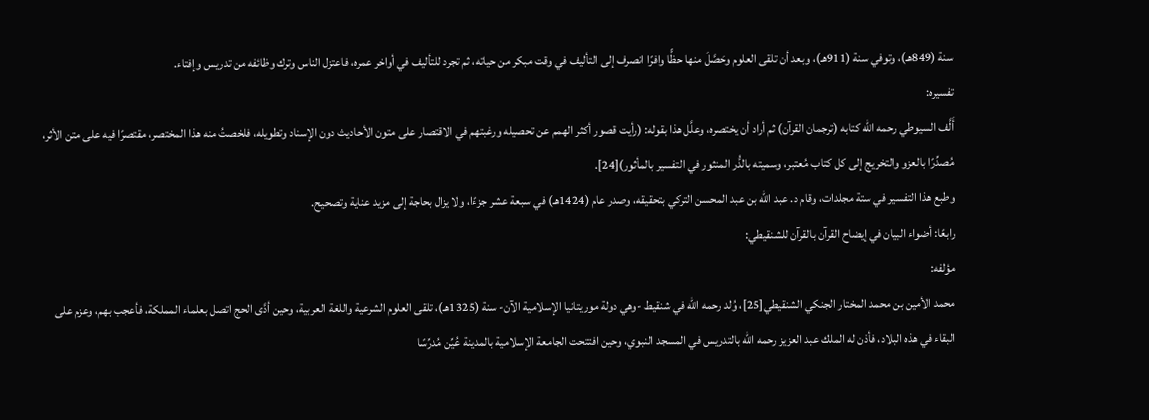سنة (849هـ)، وتوفي سنة (911هـ)، وبعد أن تلقى العلوم وحَصَّلَ منها حظًّا وافرًا انصرف إلى التأليف في وقت مبكر من حياته، ثم تجرد للتأليف في أواخر عمره، فاعتزل الناس وترك وظائفه من تدريس وإفتاء.
تفسيره:
أَلَّف السيوطي رحمه الله كتابه (ترجمان القرآن) ثم أراد أن يختصره، وعلَّل هذا بقوله: (رأيت قصور أكثر الهمم عن تحصيله ورغبتهم في الاقتصار على متون الأحاديث دون الإسناد وتطويله، فلخصتُ منه هذا المختصر، مقتصرًا فيه على متن الأثر، مُصدِّرًا بالعزو والتخريج إلى كل كتاب مُعتبر، وسميته بالدُّر المنثور في التفسير بالمأثور)[24].
وطبع هذا التفسير في ستة مجلدات، وقام د. عبد الله بن عبد المحسن التركي بتحقيقه، وصدر عام (1424هـ) في سبعة عشر جزءًا، ولا يزال بحاجة إلى مزيد عناية وتصحيح.
رابعًا: أضواء البيان في إيضاح القرآن بالقرآن للشنقيطي:
مؤلفه:
محمد الأمين بن محمد المختار الجنكي الشنقيطي[25]، وُلد رحمه الله في شنقيط -وهي دولة موريتانيا الإسلامية الآن- سنة (1325هـ)، تلقى العلوم الشرعية واللغة العربية، وحين أدَّى الحج اتصل بعلماء المملكة، فأعجب بهم، وعزم على البقاء في هذه البلاد، فأذن له الملك عبد العزيز رحمه الله بالتدريس في المسجد النبوي، وحين افتتحت الجامعة الإسلامية بالمدينة عُيِّن مُدرِّسًا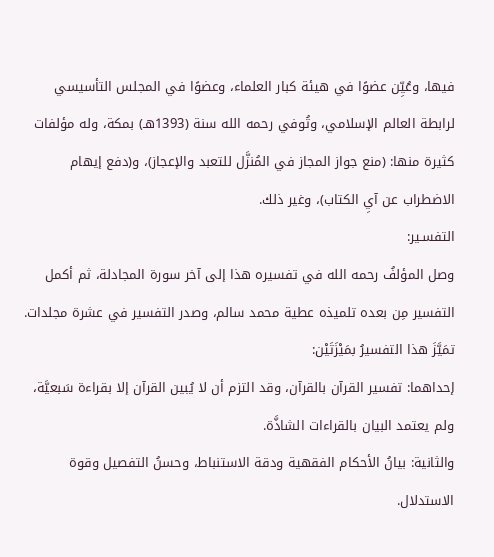فيها، وعُيِّن عضوًا في هيئة كبار العلماء، وعضوًا في المجلس التأسيسي لرابطة العالم الإسلامي، وتُوفي رحمه الله سنة (1393هـ) بمكة، وله مؤلفات كثيرة منها: (منع جواز المجاز في المُنزَّل للتعبد والإعجاز)، و(دفع إيهام الاضطراب عن آيِ الكتاب)، وغير ذلك.
التفسـير:
وصل المؤلفُ رحمه الله في تفسيره هذا إلى آخر سورة المجادلة، ثم أكمل التفسير مِن بعده تلميذه عطية محمد سالم، وصدر التفسير في عشرة مجلدات.
تمَيَّزَ هذا التفسيرُ بمَيْزَتَيْن:
إحداهما: تفسير القرآن بالقرآن، وقد التزم أن لا يُبين القرآن إلا بقراءة سَبعيَّة، ولم يعتمد البيان بالقراءات الشاذَّة.
والثانية: بيانُ الأحكام الفقهية ودقة الاستنباط، وحسنُ التفصيل وقوة الاستدلال.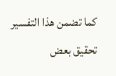كما تضمن هذا التفسير تحقيق بعض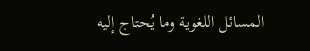المسائل اللغوية وما يُحتاج إليه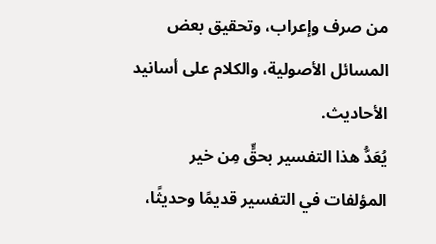من صرف وإعراب، وتحقيق بعض المسائل الأصولية، والكلام على أسانيد الأحاديث.
يُعَدُّ هذا التفسير بحقٍّ مِن خير المؤلفات في التفسير قديمًا وحديثًا،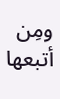ومِن أتبعها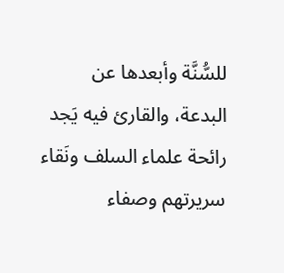للسُّنَّة وأبعدها عن البدعة، والقارئ فيه يَجد رائحة علماء السلف ونَقاء سريرتهم وصفاء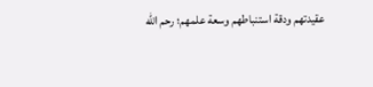عقيدتهم ودقة استنباطهم وسعة علمهم؛ رحم الله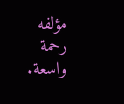مؤلفه رحمة واسعة.